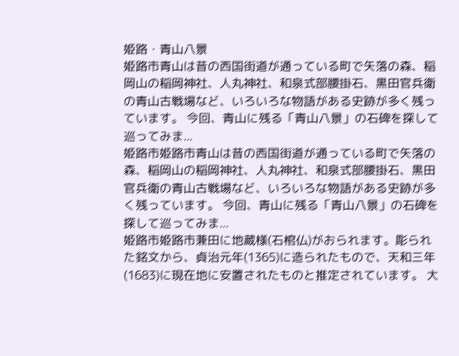姫路・青山八景
姫路市青山は昔の西国街道が通っている町で矢落の森、稲岡山の稲岡神社、人丸神社、和泉式部腰掛石、黒田官兵衛の青山古戦場など、いろいろな物語がある史跡が多く残っています。 今回、青山に残る「青山八景」の石碑を探して巡ってみま...
姫路市姫路市青山は昔の西国街道が通っている町で矢落の森、稲岡山の稲岡神社、人丸神社、和泉式部腰掛石、黒田官兵衛の青山古戦場など、いろいろな物語がある史跡が多く残っています。 今回、青山に残る「青山八景」の石碑を探して巡ってみま...
姫路市姫路市兼田に地蔵様(石棺仏)がおられます。彫られた銘文から、貞治元年(1365)に造られたもので、天和三年(1683)に現在地に安置されたものと推定されています。 大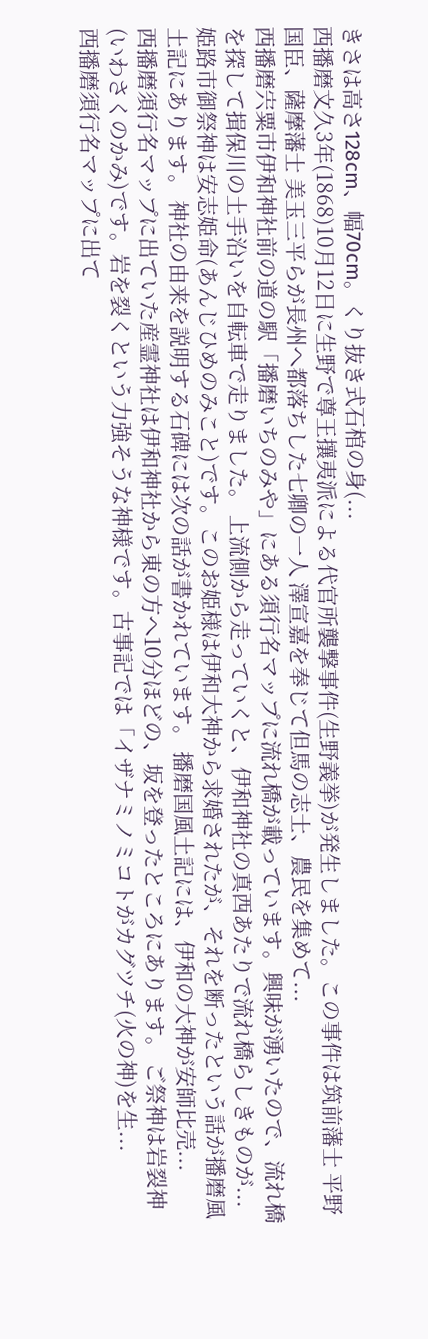きさは高さ128cm、幅70cm。くり抜き式石棺の身(...
西播磨文久3年(1868)10月12日に生野で尊王攘夷派による代官所襲撃事件(生野義挙)が発生しました。この事件は筑前藩士 平野国臣、薩摩藩士 美玉三平らが長州へ都落ちした七卿の一人 澤宣嘉を奉じて但馬の志士、農民を集めて...
西播磨宍粟市伊和神社前の道の駅「播磨いちのみや」にある須行名マップに流れ橋が載っています。興味が湧いたので、流れ橋を探して揖保川の土手沿いを自転車で走りました。 上流側から走っていくと、伊和神社の真西あたりで流れ橋らしきものが...
姫路市御祭神は安志姫命(あんじひめのみこと)です。このお姫様は伊和大神から求婚されたが、それを断ったという話が播磨風土記にあります。 神社の由来を説明する石碑には次の話が書かれています。 播磨国風土記には、伊和の大神が安師比売...
西播磨須行名マップに出ていた産霊神社は伊和神社から東の方へ10分ほどの、坂を登ったところにあります。 ご祭神は岩裂神(いわさくのかみ)です。岩を裂くという力強そうな神様です。古事記では「イザナミノミコトがカグツチ(火の神)を生...
西播磨須行名マップに出て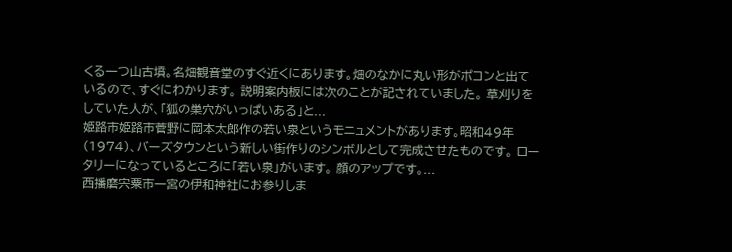くる一つ山古墳。名畑観音堂のすぐ近くにあります。畑のなかに丸い形がポコンと出ているので、すぐにわかります。 説明案内板には次のことが記されていました。 草刈りをしていた人が、「狐の巣穴がいっぱいある」と...
姫路市姫路市菅野に岡本太郎作の若い泉というモニュメントがあります。昭和49年(1974)、バーズタウンという新しい街作りのシンボルとして完成させたものです。 ロータリーになっているところに「若い泉」がいます。 顔のアップです。...
西播磨宍粟市一宮の伊和神社にお参りしま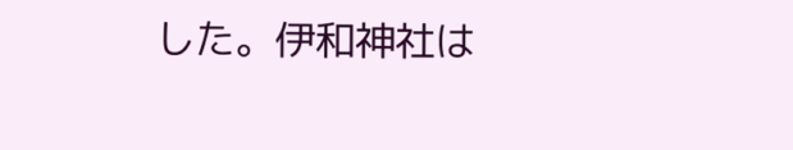した。伊和神社は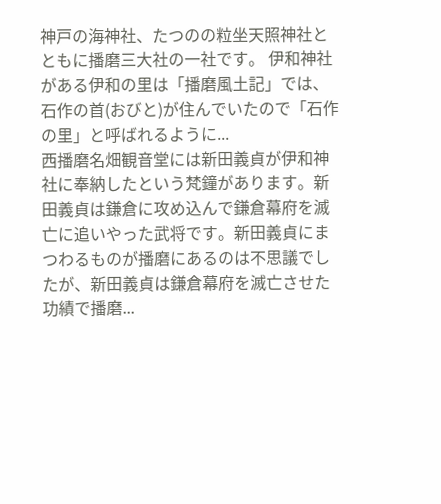神戸の海神社、たつのの粒坐天照神社とともに播磨三大社の一社です。 伊和神社がある伊和の里は「播磨風土記」では、石作の首(おびと)が住んでいたので「石作の里」と呼ばれるように...
西播磨名畑観音堂には新田義貞が伊和神社に奉納したという梵鐘があります。新田義貞は鎌倉に攻め込んで鎌倉幕府を滅亡に追いやった武将です。新田義貞にまつわるものが播磨にあるのは不思議でしたが、新田義貞は鎌倉幕府を滅亡させた功績で播磨...